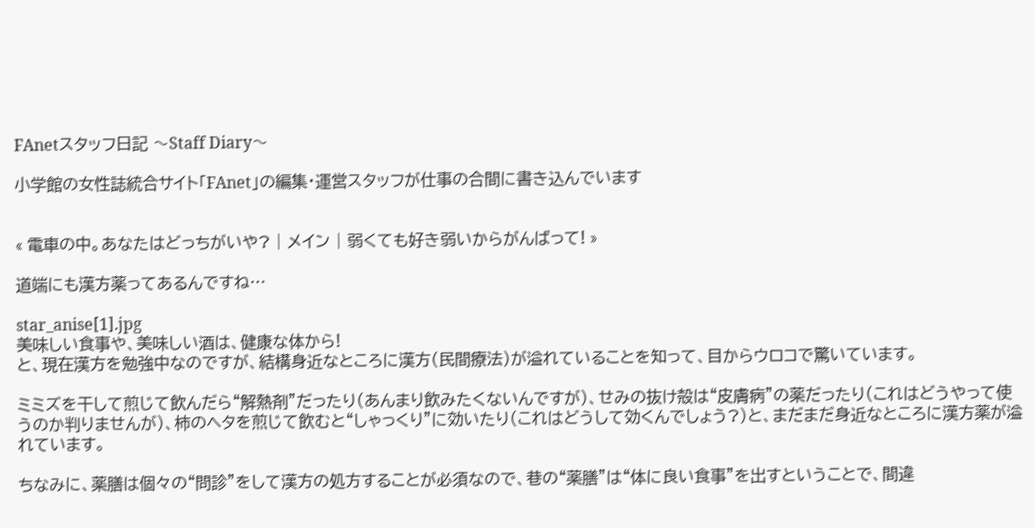FAnetスタッフ日記 〜Staff Diary〜

小学館の女性誌統合サイト「FAnet」の編集・運営スタッフが仕事の合間に書き込んでいます


« 電車の中。あなたはどっちがいや? | メイン | 弱くても好き弱いからがんばって! »

道端にも漢方薬ってあるんですね…

star_anise[1].jpg
美味しい食事や、美味しい酒は、健康な体から!
と、現在漢方を勉強中なのですが、結構身近なところに漢方(民間療法)が溢れていることを知って、目からウロコで驚いています。

ミミズを干して煎じて飲んだら“解熱剤”だったり(あんまり飲みたくないんですが)、せみの抜け殻は“皮膚病”の薬だったり(これはどうやって使うのか判りませんが)、柿のヘタを煎じて飲むと“しゃっくり”に効いたり(これはどうして効くんでしょう?)と、まだまだ身近なところに漢方薬が溢れています。

ちなみに、薬膳は個々の“問診”をして漢方の処方することが必須なので、巷の“薬膳”は“体に良い食事”を出すということで、間違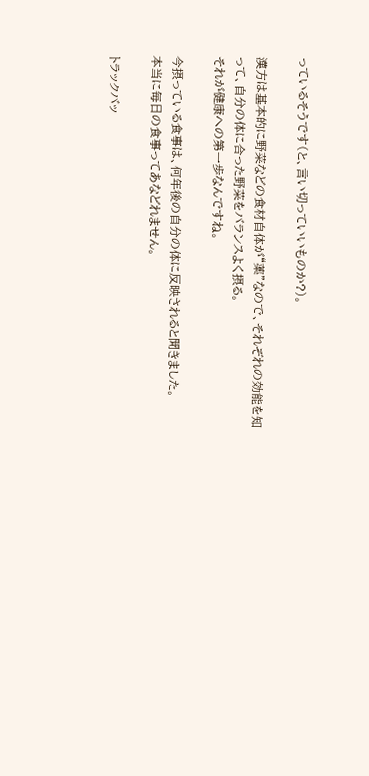っているそうです(と、言い切っていいものか?)。

漢方は基本的に野菜などの食材自体が“薬”なので、それぞれの効能を知って、自分の体に合った野菜をバランスよく摂る。
それが健康への第一歩なんですね。

今摂っている食事は、何年後の自分の体に反映されると聞きました。
本当に毎日の食事ってあなどれません。

トラックバッ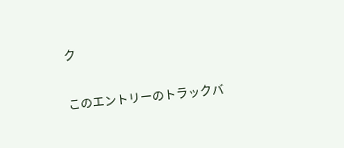ク

このエントリーのトラックバ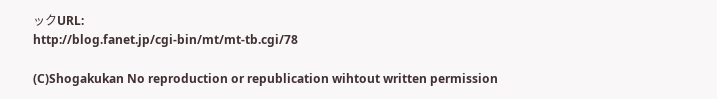ックURL:
http://blog.fanet.jp/cgi-bin/mt/mt-tb.cgi/78

(C)Shogakukan No reproduction or republication wihtout written permission